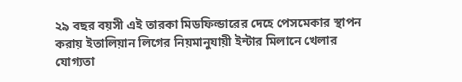২৯ বছর বয়সী এই তারকা মিডফিল্ডারের দেহে পেসমেকার স্থাপন করায় ইতালিয়ান লিগের নিয়মানুযায়ী ইন্টার মিলানে খেলার যোগ্যতা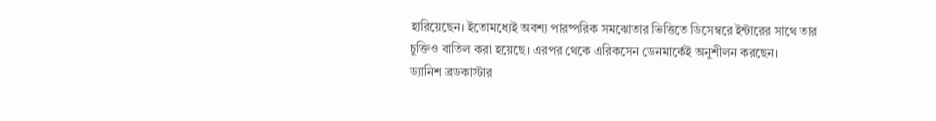হারিয়েছেন। ইতোমধ্যেই অবশ্য পারষ্পরিক সমঝোতার ভিত্তিতে ডিসেম্বরে ইন্টারের সাথে তার চুক্তিও বাতিল করা হয়েছে। এরপর থেকে এরিকসেন ডেনমার্কেই অনুশীলন করছেন।
ড্যানিশ ব্রডকাস্টার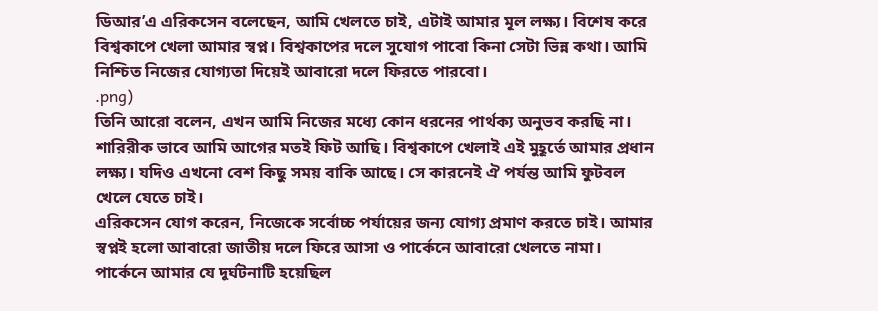ডিআর’এ এরিকসেন বলেছেন, আমি খেলতে চাই, এটাই আমার মূল লক্ষ্য। বিশেষ করে বিশ্বকাপে খেলা আমার স্বপ্ন। বিশ্বকাপের দলে সুযোগ পাবো কিনা সেটা ভিন্ন কথা। আমি নিশ্চিত নিজের যোগ্যতা দিয়েই আবারো দলে ফিরতে পারবো।
.png)
তিনি আরো বলেন, এখন আমি নিজের মধ্যে কোন ধরনের পার্থক্য অনুভব করছি না। শারিরীক ভাবে আমি আগের মতই ফিট আছি। বিশ্বকাপে খেলাই এই মুহূর্তে আমার প্রধান লক্ষ্য। যদিও এখনো বেশ কিছু সময় বাকি আছে। সে কারনেই ঐ পর্যন্ত আমি ফুটবল খেলে যেতে চাই।
এরিকসেন যোগ করেন, নিজেকে সর্বোচ্চ পর্যায়ের জন্য যোগ্য প্রমাণ করতে চাই। আমার স্বপ্নই হলো আবারো জাতীয় দলে ফিরে আসা ও পার্কেনে আবারো খেলতে নামা। পার্কেনে আমার যে দূর্ঘটনাটি হয়েছিল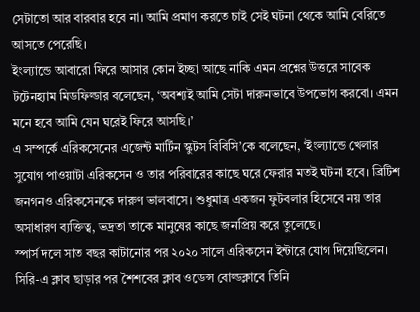সেটাতো আর বারবার হবে না। আমি প্রমাণ করতে চাই সেই ঘটনা থেকে আমি বেরিতে আসতে পেরেছি।
ইংল্যান্ডে আবারো ফিরে আসার কোন ইচ্ছা আছে নাকি এমন প্রশ্নের উত্তরে সাবেক টটেনহ্যাম মিডফিল্ডার বলেছেন, ‘অবশ্যই আমি সেটা দারুনভাবে উপভোগ করবো। এমন মনে হবে আমি যেন ঘরেই ফিরে আসছি।’
এ সম্পর্কে এরিকসেনের এজেন্ট মার্টিন স্কুটস বিবিসি’কে বলেছেন, ‘ইংল্যান্ডে খেলার সুযোগ পাওয়াটা এরিকসেন ও তার পরিবারের কাছে ঘরে ফেরার মতই ঘটনা হবে। ব্রিটিশ জনগনও এরিকসেনকে দারুণ ভালবাসে। শুধুমাত্র একজন ফুটবলার হিসেবে নয় তার অসাধারণ ব্যক্তিত্ব, ভদ্রতা তাকে মানুষের কাছে জনপ্রিয় করে তুলেছে।
স্পার্স দলে সাত বছর কাটানোর পর ২০২০ সালে এরিকসেন ইন্টারে যোগ দিয়েছিলেন। সিরি-এ ক্লাব ছাড়ার পর শৈশবের ক্লাব ওডেন্স বোল্ডক্লাবে তিনি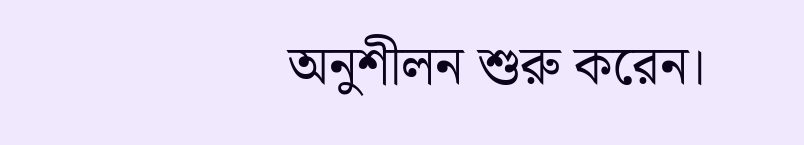অনুশীলন শুরু করেন।